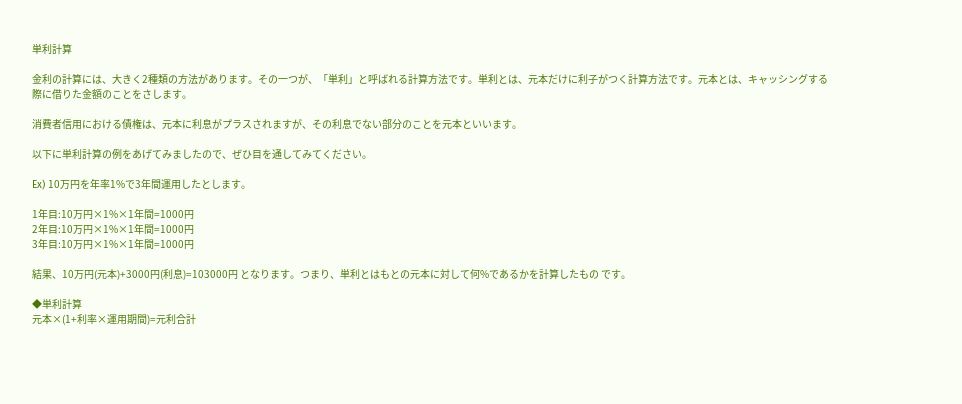単利計算

金利の計算には、大きく2種類の方法があります。その一つが、「単利」と呼ばれる計算方法です。単利とは、元本だけに利子がつく計算方法です。元本とは、キャッシングする際に借りた金額のことをさします。

消費者信用における債権は、元本に利息がプラスされますが、その利息でない部分のことを元本といいます。

以下に単利計算の例をあげてみましたので、ぜひ目を通してみてください。

Ex) 10万円を年率1%で3年間運用したとします。

1年目:10万円×1%×1年間=1000円
2年目:10万円×1%×1年間=1000円
3年目:10万円×1%×1年間=1000円

結果、10万円(元本)+3000円(利息)=103000円 となります。つまり、単利とはもとの元本に対して何%であるかを計算したもの です。

◆単利計算
元本×(1+利率×運用期間)=元利合計